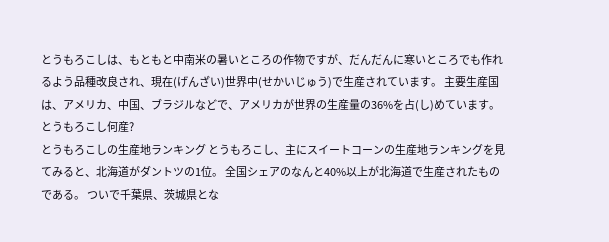とうもろこしは、もともと中南米の暑いところの作物ですが、だんだんに寒いところでも作れるよう品種改良され、現在(げんざい)世界中(せかいじゅう)で生産されています。 主要生産国は、アメリカ、中国、ブラジルなどで、アメリカが世界の生産量の36%を占(し)めています。
とうもろこし何産?
とうもろこしの生産地ランキング とうもろこし、主にスイートコーンの生産地ランキングを見てみると、北海道がダントツの1位。 全国シェアのなんと40%以上が北海道で生産されたものである。 ついで千葉県、茨城県とな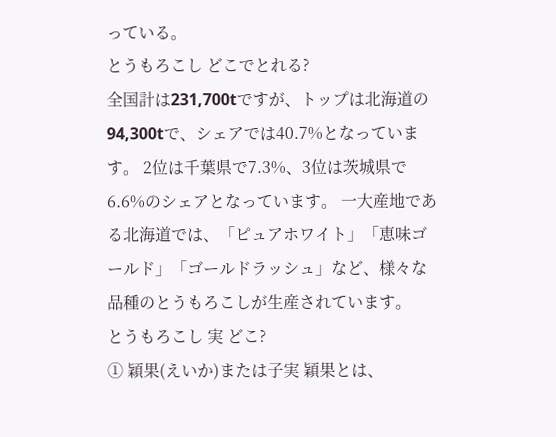っている。
とうもろこし どこでとれる?
全国計は231,700tですが、トップは北海道の94,300tで、シェアでは40.7%となっています。 2位は千葉県で7.3%、3位は茨城県で6.6%のシェアとなっています。 一大産地である北海道では、「ピュアホワイト」「恵味ゴールド」「ゴールドラッシュ」など、様々な品種のとうもろこしが生産されています。
とうもろこし 実 どこ?
① 穎果(えいか)または子実 穎果とは、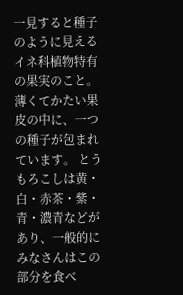一見すると種子のように見えるイネ科植物特有の果実のこと。 薄くてかたい果皮の中に、一つの種子が包まれています。 とうもろこしは黄・白・赤茶・紫・青・濃青などがあり、一般的にみなさんはこの部分を食べ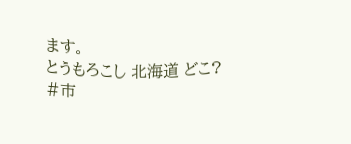ます。
とうもろこし 北海道 どこ?
#市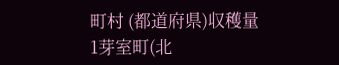町村 (都道府県)収穫量1芽室町(北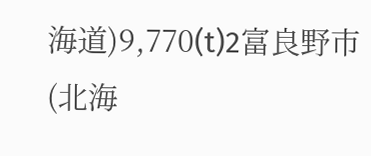海道)9,770(t)2富良野市(北海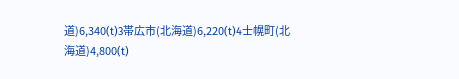道)6,340(t)3帯広市(北海道)6,220(t)4士幌町(北海道)4,800(t)